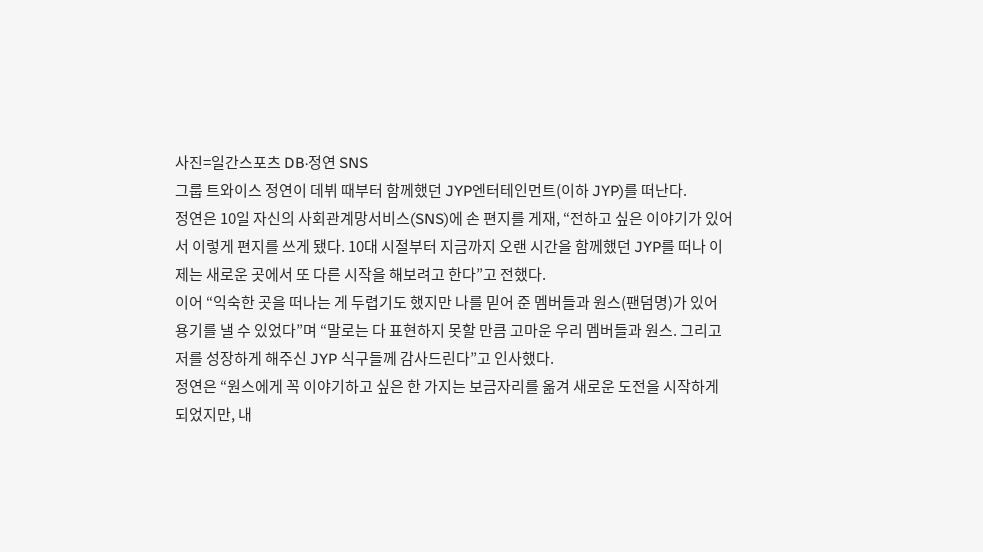사진=일간스포츠 DB·정연 SNS
그룹 트와이스 정연이 데뷔 때부터 함께했던 JYP엔터테인먼트(이하 JYP)를 떠난다.
정연은 10일 자신의 사회관계망서비스(SNS)에 손 편지를 게재, “전하고 싶은 이야기가 있어서 이렇게 편지를 쓰게 됐다. 10대 시절부터 지금까지 오랜 시간을 함께했던 JYP를 떠나 이제는 새로운 곳에서 또 다른 시작을 해보려고 한다”고 전했다.
이어 “익숙한 곳을 떠나는 게 두렵기도 했지만 나를 믿어 준 멤버들과 원스(팬덤명)가 있어 용기를 낼 수 있었다”며 “말로는 다 표현하지 못할 만큼 고마운 우리 멤버들과 원스. 그리고 저를 성장하게 해주신 JYP 식구들께 감사드린다”고 인사했다.
정연은 “원스에게 꼭 이야기하고 싶은 한 가지는 보금자리를 옮겨 새로운 도전을 시작하게 되었지만, 내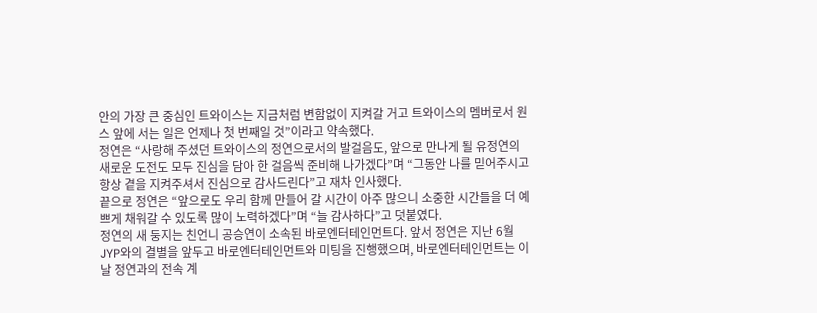안의 가장 큰 중심인 트와이스는 지금처럼 변함없이 지켜갈 거고 트와이스의 멤버로서 원스 앞에 서는 일은 언제나 첫 번째일 것”이라고 약속했다.
정연은 “사랑해 주셨던 트와이스의 정연으로서의 발걸음도, 앞으로 만나게 될 유정연의 새로운 도전도 모두 진심을 담아 한 걸음씩 준비해 나가겠다”며 “그동안 나를 믿어주시고 항상 곁을 지켜주셔서 진심으로 감사드린다”고 재차 인사했다.
끝으로 정연은 “앞으로도 우리 함께 만들어 갈 시간이 아주 많으니 소중한 시간들을 더 예쁘게 채워갈 수 있도록 많이 노력하겠다”며 “늘 감사하다”고 덧붙였다.
정연의 새 둥지는 친언니 공승연이 소속된 바로엔터테인먼트다. 앞서 정연은 지난 6월 JYP와의 결별을 앞두고 바로엔터테인먼트와 미팅을 진행했으며, 바로엔터테인먼트는 이날 정연과의 전속 계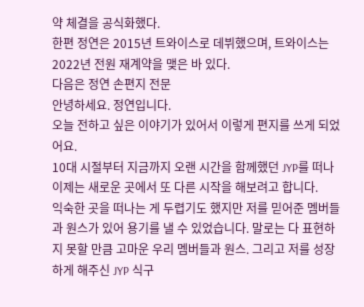약 체결을 공식화했다.
한편 정연은 2015년 트와이스로 데뷔했으며, 트와이스는 2022년 전원 재계약을 맺은 바 있다.
다음은 정연 손편지 전문
안녕하세요. 정연입니다.
오늘 전하고 싶은 이야기가 있어서 이렇게 편지를 쓰게 되었어요.
10대 시절부터 지금까지 오랜 시간을 함께했던 JYP를 떠나 이제는 새로운 곳에서 또 다른 시작을 해보려고 합니다.
익숙한 곳을 떠나는 게 두렵기도 했지만 저를 믿어준 멤버들과 원스가 있어 용기를 낼 수 있었습니다. 말로는 다 표현하지 못할 만큼 고마운 우리 멤버들과 원스. 그리고 저를 성장하게 해주신 JYP 식구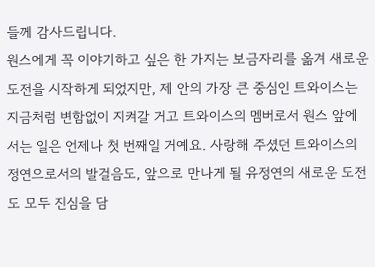들께 감사드립니다.
원스에게 꼭 이야기하고 싶은 한 가지는 보금자리를 옮겨 새로운 도전을 시작하게 되었지만, 제 안의 가장 큰 중심인 트와이스는 지금처럼 변함없이 지켜갈 거고 트와이스의 멤버로서 원스 앞에 서는 일은 언제나 첫 번째일 거예요. 사랑해 주셨던 트와이스의 정연으로서의 발걸음도, 앞으로 만나게 될 유정연의 새로운 도전도 모두 진심을 담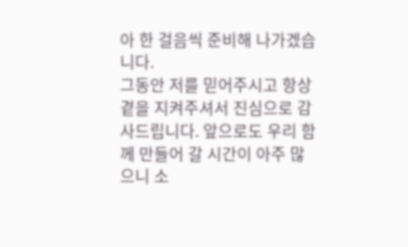아 한 걸음씩 준비해 나가겠습니다.
그동안 저를 믿어주시고 항상 곁을 지켜주셔서 진심으로 감사드립니다. 앞으로도 우리 함께 만들어 갈 시간이 아주 많으니 소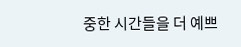중한 시간들을 더 예쁘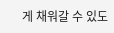게 채워갈 수 있도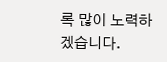록 많이 노력하겠습니다.